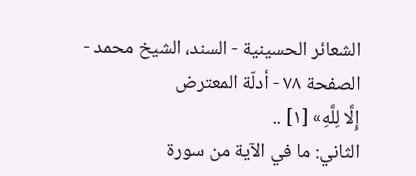الشعائر الحسينية - السند، الشيخ محمد - الصفحة ٧٨ - أدلّة المعترض
إِلَّا لِلَّهِ» [١] ..
الثاني: ما في الآية من سورة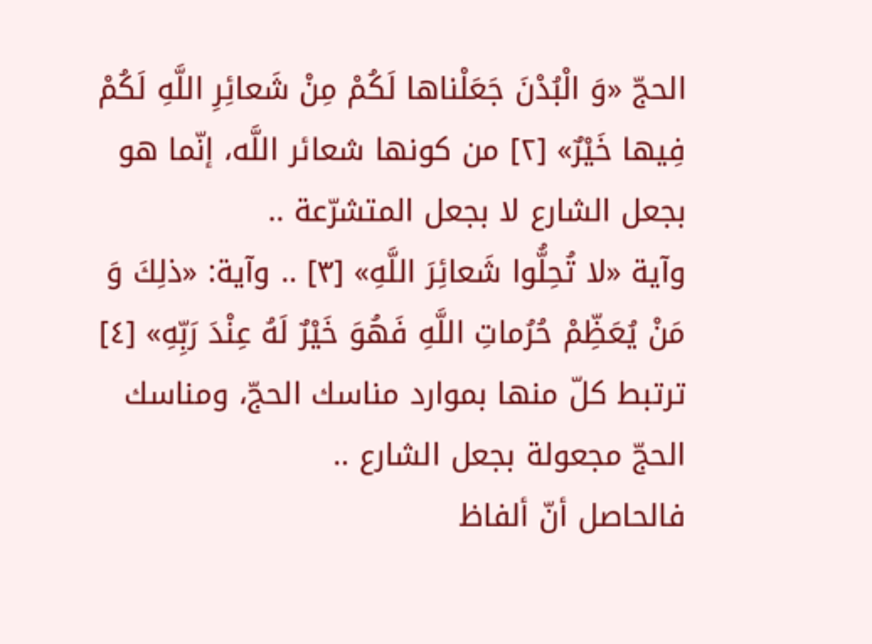الحجّ «وَ الْبُدْنَ جَعَلْناها لَكُمْ مِنْ شَعائِرِ اللَّهِ لَكُمْ فِيها خَيْرٌ» [٢] من كونها شعائر اللَّه، إنّما هو بجعل الشارع لا بجعل المتشرّعة ..
وآية «لا تُحِلُّوا شَعائِرَ اللَّهِ» [٣] .. وآية: «ذلِكَ وَ مَنْ يُعَظِّمْ حُرُماتِ اللَّهِ فَهُوَ خَيْرٌ لَهُ عِنْدَ رَبِّهِ» [٤] ترتبط كلّ منها بموارد مناسك الحجّ، ومناسك الحجّ مجعولة بجعل الشارع ..
فالحاصل أنّ ألفاظ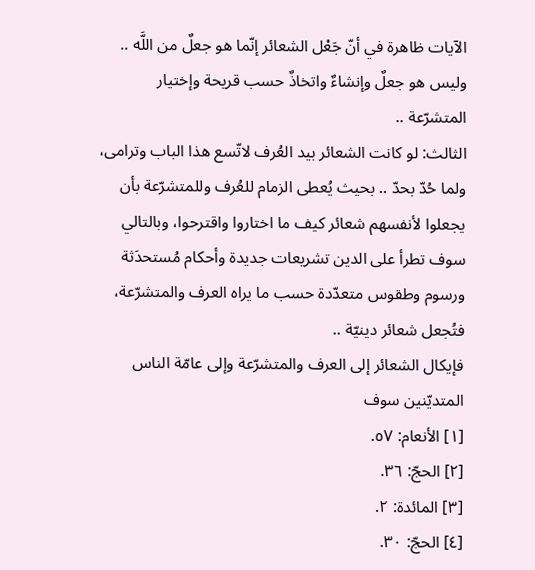الآيات ظاهرة في أنّ جَعْل الشعائر إنّما هو جعلٌ من اللَّه .. وليس هو جعلٌ وإنشاءٌ واتخاذٌ حسب قريحة وإختيار المتشرّعة ..
الثالث: لو كانت الشعائر بيد العُرف لاتّسع هذا الباب وترامى، ولما حُدّ بحدّ .. بحيث يُعطى الزمام للعُرف وللمتشرّعة بأن يجعلوا لأنفسهم شعائر كيف ما اختاروا واقترحوا، وبالتالي سوف تطرأ على الدين تشريعات جديدة وأحكام مُستحدَثة ورسوم وطقوس متعدّدة حسب ما يراه العرف والمتشرّعة، فتُجعل شعائر دينيّة ..
فإيكال الشعائر إلى العرف والمتشرّعة وإلى عامّة الناس المتديّنين سوف
[١] الأنعام: ٥٧.
[٢] الحجّ: ٣٦.
[٣] المائدة: ٢.
[٤] الحجّ: ٣٠.